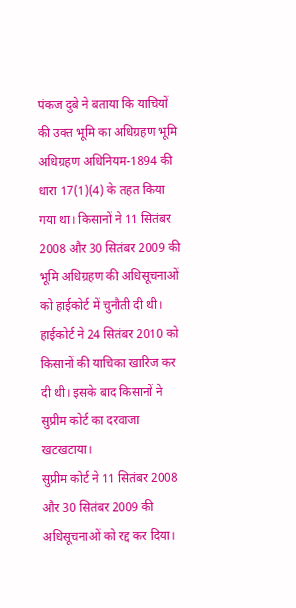पंकज दुबे ने बताया कि याचियों की उक्त भूमि का अधिग्रहण भूमि अधिग्रहण अधिनियम-1894 की धारा 17(1)(4) के तहत किया गया था। किसानों ने 11 सितंबर 2008 और 30 सितंबर 2009 की भूमि अधिग्रहण की अधिसूचनाओं को हाईकोर्ट में चुनौती दी थी। हाईकोर्ट ने 24 सितंबर 2010 को किसानों की याचिका खारिज कर दी थी। इसके बाद किसानों ने सुप्रीम कोर्ट का दरवाजा खटखटाया।
सुप्रीम कोर्ट ने 11 सितंबर 2008 और 30 सितंबर 2009 की अधिसूचनाओं को रद्द कर दिया।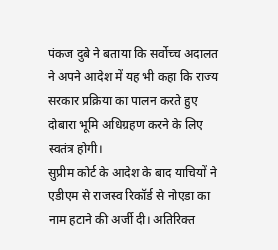पंकज दुबे ने बताया कि सर्वोच्च अदालत ने अपने आदेश में यह भी कहा कि राज्य सरकार प्रक्रिया का पालन करते हुए दोबारा भूमि अधिग्रहण करने के लिए स्वतंत्र होगी।
सुप्रीम कोर्ट के आदेश के बाद याचियों ने एडीएम से राजस्व रिकॉर्ड से नोएडा का नाम हटाने की अर्जी दी। अतिरिक्त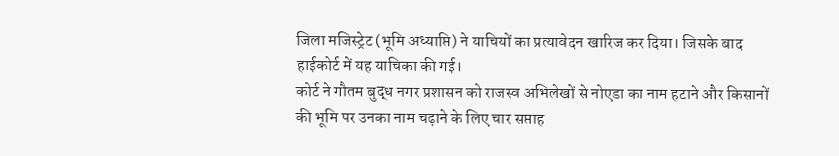जिला मजिस्ट्रेट (भूमि अध्याप्ति) ने याचियों का प्रत्यावेदन खारिज कर दिया। जिसके बाद हाईकोर्ट में यह याचिका की गई।
कोर्ट ने गौतम बुद्ध नगर प्रशासन को राजस्व अभिलेखों से नोएडा का नाम हटाने और किसानों की भूमि पर उनका नाम चढ़ाने के लिए चार सप्ताह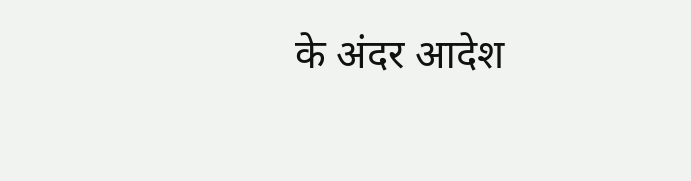के अंदर आदेश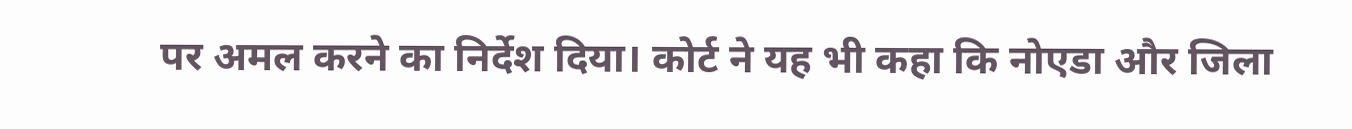पर अमल करने का निर्देश दिया। कोर्ट ने यह भी कहा कि नोएडा और जिला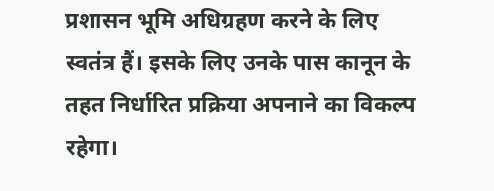प्रशासन भूमि अधिग्रहण करने के लिए स्वतंत्र हैं। इसके लिए उनके पास कानून के तहत निर्धारित प्रक्रिया अपनाने का विकल्प रहेगा।